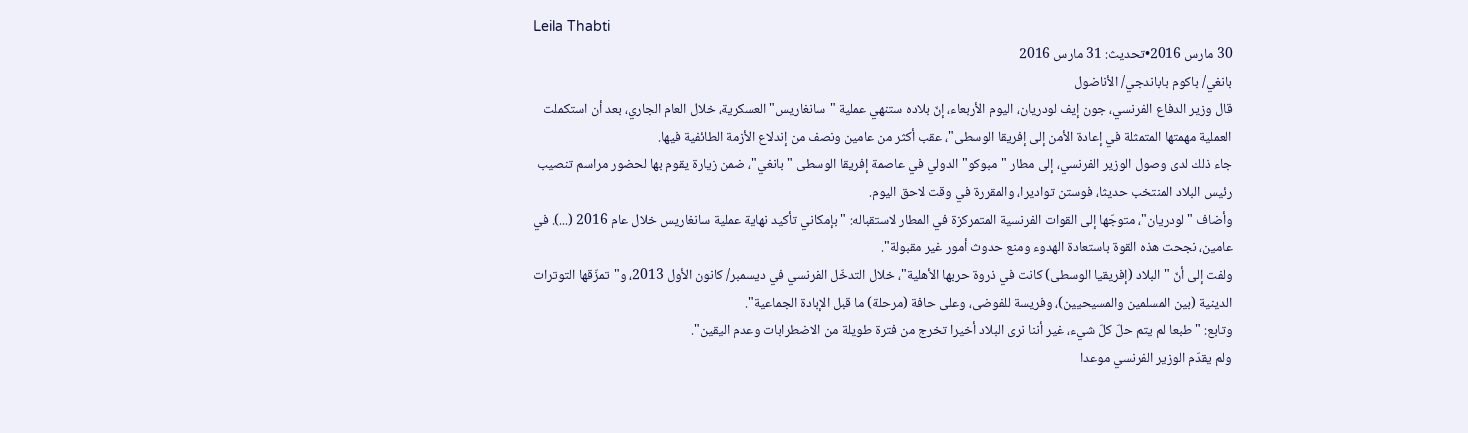Leila Thabti
30 مارس 2016•تحديث: 31 مارس 2016
بانغي/ باكوم باباندجي/ الأناضول
قال وزير الدفاع الفرنسي، جون إيف لودريان، اليوم الأربعاء، إنّ بلاده ستنهي عملية "سانغاريس" العسكرية، خلال العام الجاري، بعد أن استكملت العملية مهمتها المتمثلة في إعادة الأمن إلى إفريقا الوسطى"، عقب أكثر من عامين ونصف من إندلاع الأزمة الطائفية فيها.
جاء ذلك لدى وصول الوزير الفرنسي، إلى مطار "مبوكو" الدولي في عاصمة إفريقا الوسطى "بانغي"، ضمن زيارة يقوم بها لحضور مراسم تنصيب رئيس البلاد المنتخب حديثا، فوستن تواديرا، والمقررة في وقت لاحق اليوم.
وأضاف "لودريان"، متوجّها إلى القوات الفرنسية المتمركزة في المطار لاستقباله: "بإمكاني تأكيد نهاية عملية سانغاريس خلال عام 2016 (...). في عامين، نجحت هذه القوة باستعادة الهدوء ومنع حدوث أمور غير مقبولة".
ولفت إلى أنّ "البلاد (إفريقيا الوسطى) كانت في ذروة حربها الأهلية"، خلال التدخّل الفرنسي في ديسمبر/ كانون الأول 2013، و"تمزّقها التوترات الدينية (بين المسلمين والمسيحيين)، وفريسة للفوضى، وعلى حافة (مرحلة) ما قبل الإبادة الجماعية".
وتابع: "طبعا لم يتم حلّ كلّ شيء، غير أننا نرى البلاد أخيرا تخرج من فترة طويلة من الاضطرابات وعدم اليقين".
ولم يقدّم الوزير الفرنسي موعدا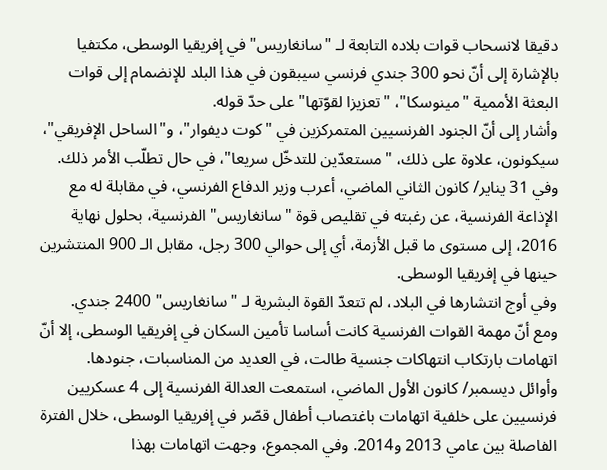دقيقا لانسحاب قوات بلاده التابعة لـ "سانغاريس" في إفريقيا الوسطى، مكتفيا بالإشارة إلى أنّ نحو 300 جندي فرنسي سيبقون في هذا البلد للإنضمام إلى قوات البعثة الأممية "مينوسكا"، "تعزيزا لقوّتها" على حدّ قوله.
وأشار إلى أنّ الجنود الفرنسيين المتمركزين في "كوت ديفوار"، و"الساحل الإفريقي"، سيكونون، علاوة على ذلك، "مستعدّين للتدخّل سريعا"، في حال تطلّب الأمر ذلك.
وفي 31 يناير/ كانون الثاني الماضي، أعرب وزير الدفاع الفرنسي، في مقابلة له مع الإذاعة الفرنسية، عن رغبته في تقليص قوة "سانغاريس" الفرنسية، بحلول نهاية 2016، إلى مستوى ما قبل الأزمة، أي إلى حوالي 300 رجل، مقابل الـ 900 المنتشرين حينها في إفريقيا الوسطى.
وفي أوج انتشارها في البلاد، لم تتعدّ القوة البشرية لـ "سانغاريس" 2400 جندي.
ومع أنّ مهمة القوات الفرنسية كانت أساسا تأمين السكان في إفريقيا الوسطى، إلا أنّ اتهامات بارتكاب انتهاكات جنسية طالت، في العديد من المناسبات، جنودها.
وأوائل ديسمبر/ كانون الأول الماضي، استمعت العدالة الفرنسية إلى 4 عسكريين فرنسيين على خلفية اتهامات باغتصاب أطفال قصّر في إفريقيا الوسطى، خلال الفترة الفاصلة بين عامي 2013 و2014. وفي المجموع، وجهت اتهامات بهذا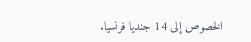الخصوص إلى 14 جنديا فرنسيا.